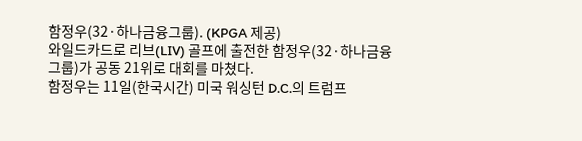함정우(32·하나금융그룹). (KPGA 제공)
와일드카드로 리브(LIV) 골프에 출전한 함정우(32·하나금융그룹)가 공동 21위로 대회를 마쳤다.
함정우는 11일(한국시간) 미국 워싱턴 D.C.의 트럼프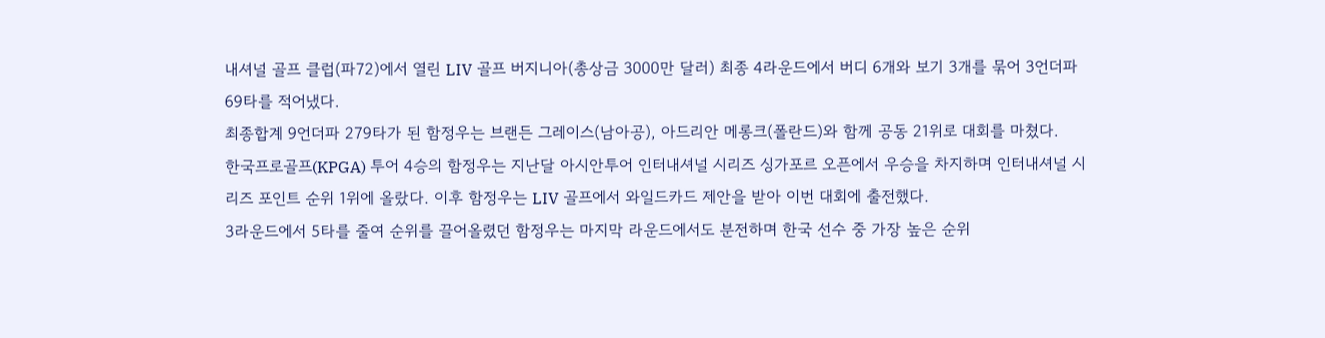내셔널 골프 클럽(파72)에서 열린 LIV 골프 버지니아(총상금 3000만 달러) 최종 4라운드에서 버디 6개와 보기 3개를 묶어 3언더파 69타를 적어냈다.
최종합계 9언더파 279타가 된 함정우는 브랜든 그레이스(남아공), 아드리안 메롱크(폴란드)와 함께 공동 21위로 대회를 마쳤다.
한국프로골프(KPGA) 투어 4승의 함정우는 지난달 아시안투어 인터내셔널 시리즈 싱가포르 오픈에서 우승을 차지하며 인터내셔널 시리즈 포인트 순위 1위에 올랐다. 이후 함정우는 LIV 골프에서 와일드카드 제안을 받아 이번 대회에 출전했다.
3라운드에서 5타를 줄여 순위를 끌어올렸던 함정우는 마지막 라운드에서도 분전하며 한국 선수 중 가장 높은 순위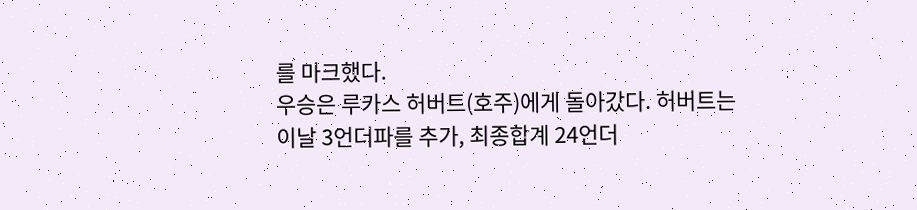를 마크했다.
우승은 루카스 허버트(호주)에게 돌아갔다. 허버트는 이날 3언더파를 추가, 최종합계 24언더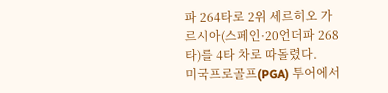파 264타로 2위 세르히오 가르시아(스페인·20언더파 268타)를 4타 차로 따돌렸다.
미국프로골프(PGA) 투어에서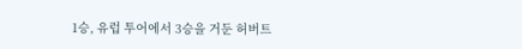1승, 유럽 투어에서 3승을 거둔 허버트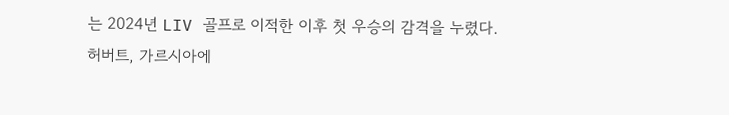는 2024년 LIV 골프로 이적한 이후 첫 우승의 감격을 누렸다.
허버트, 가르시아에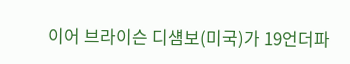이어 브라이슨 디섐보(미국)가 19언더파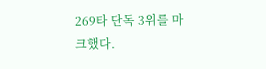269타 단독 3위를 마크했다.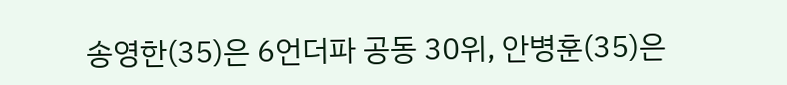송영한(35)은 6언더파 공동 30위, 안병훈(35)은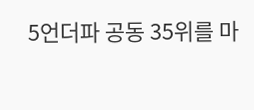5언더파 공동 35위를 마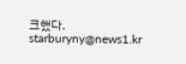크했다.
starburyny@news1.kr